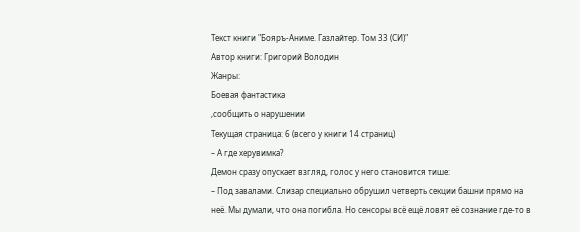Текст книги "Бояръ-Аниме. Газлайтер. Том 33 (СИ)"
Автор книги: Григорий Володин
Жанры:
Боевая фантастика
,сообщить о нарушении
Текущая страница: 6 (всего у книги 14 страниц)
– А где херувимка?
Демон сразу опускает взгляд, голос у него становится тише:
– Под завалами. Слизар специально обрушил четверть секции башни прямо на неё. Мы думали, что она погибла. Но сенсоры всё ещё ловят её сознание где-то в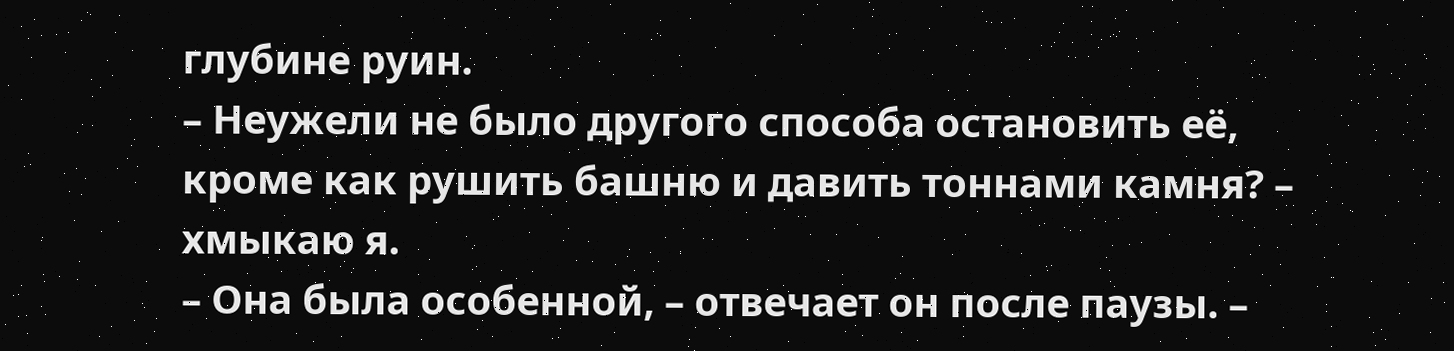глубине руин.
– Неужели не было другого способа остановить её, кроме как рушить башню и давить тоннами камня? – хмыкаю я.
– Она была особенной, – отвечает он после паузы. –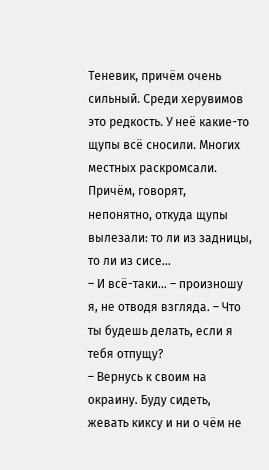Теневик, причём очень сильный. Среди херувимов это редкость. У неё какие-то щупы всё сносили. Многих местных раскромсали. Причём, говорят, непонятно, откуда щупы вылезали: то ли из задницы, то ли из сисе…
– И всё-таки… – произношу я, не отводя взгляда. – Что ты будешь делать, если я тебя отпущу?
– Вернусь к своим на окраину. Буду сидеть, жевать киксу и ни о чём не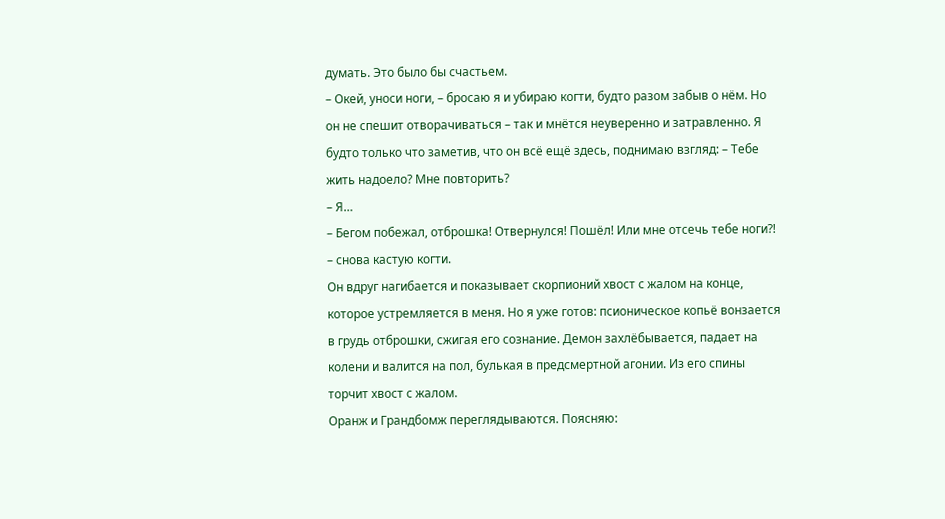думать. Это было бы счастьем.
– Окей, уноси ноги, – бросаю я и убираю когти, будто разом забыв о нём. Но он не спешит отворачиваться – так и мнётся неуверенно и затравленно. Я будто только что заметив, что он всё ещё здесь, поднимаю взгляд: – Тебе жить надоело? Мне повторить?
– Я…
– Бегом побежал, отброшка! Отвернулся! Пошёл! Или мне отсечь тебе ноги⁈ – снова кастую когти.
Он вдруг нагибается и показывает скорпионий хвост с жалом на конце, которое устремляется в меня. Но я уже готов: псионическое копьё вонзается в грудь отброшки, сжигая его сознание. Демон захлёбывается, падает на колени и валится на пол, булькая в предсмертной агонии. Из его спины торчит хвост с жалом.
Оранж и Грандбомж переглядываются. Поясняю: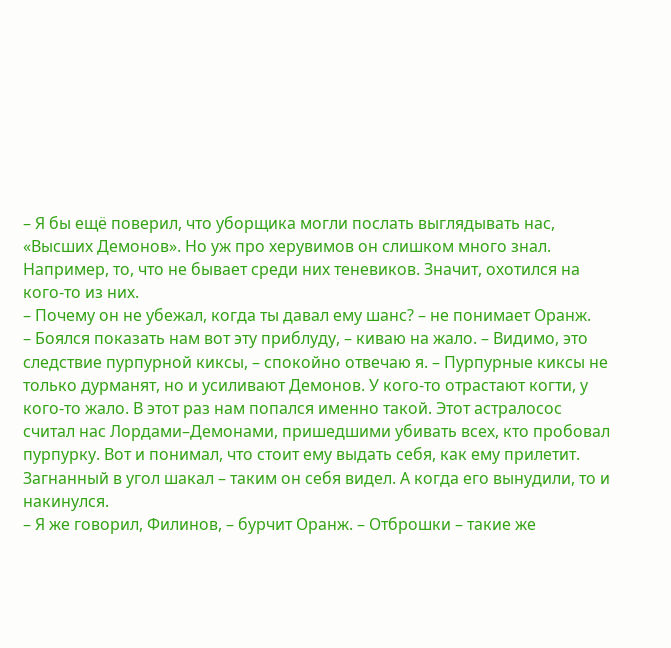– Я бы ещё поверил, что уборщика могли послать выглядывать нас, «Высших Демонов». Но уж про херувимов он слишком много знал. Например, то, что не бывает среди них теневиков. Значит, охотился на кого-то из них.
– Почему он не убежал, когда ты давал ему шанс? – не понимает Оранж.
– Боялся показать нам вот эту приблуду, – киваю на жало. – Видимо, это следствие пурпурной киксы, – спокойно отвечаю я. – Пурпурные киксы не только дурманят, но и усиливают Демонов. У кого-то отрастают когти, у кого-то жало. В этот раз нам попался именно такой. Этот астралосос считал нас Лордами–Демонами, пришедшими убивать всех, кто пробовал пурпурку. Вот и понимал, что стоит ему выдать себя, как ему прилетит. Загнанный в угол шакал – таким он себя видел. А когда его вынудили, то и накинулся.
– Я же говорил, Филинов, – бурчит Оранж. – Отброшки – такие же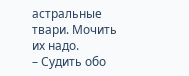астральные твари. Мочить их надо.
– Судить обо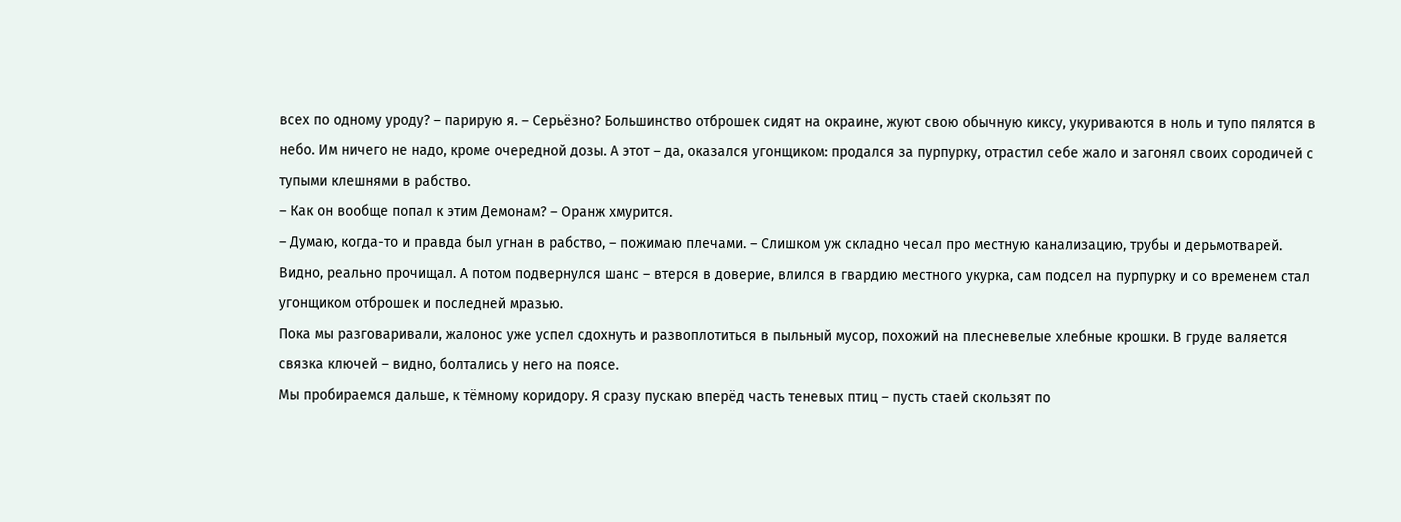всех по одному уроду? – парирую я. – Серьёзно? Большинство отброшек сидят на окраине, жуют свою обычную киксу, укуриваются в ноль и тупо пялятся в небо. Им ничего не надо, кроме очередной дозы. А этот – да, оказался угонщиком: продался за пурпурку, отрастил себе жало и загонял своих сородичей с тупыми клешнями в рабство.
– Как он вообще попал к этим Демонам? – Оранж хмурится.
– Думаю, когда-то и правда был угнан в рабство, – пожимаю плечами. – Слишком уж складно чесал про местную канализацию, трубы и дерьмотварей. Видно, реально прочищал. А потом подвернулся шанс – втерся в доверие, влился в гвардию местного укурка, сам подсел на пурпурку и со временем стал угонщиком отброшек и последней мразью.
Пока мы разговаривали, жалонос уже успел сдохнуть и развоплотиться в пыльный мусор, похожий на плесневелые хлебные крошки. В груде валяется связка ключей – видно, болтались у него на поясе.
Мы пробираемся дальше, к тёмному коридору. Я сразу пускаю вперёд часть теневых птиц – пусть стаей скользят по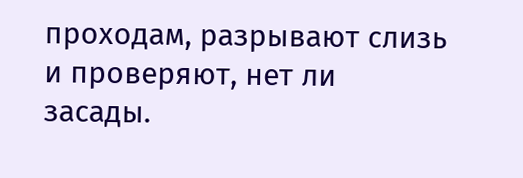проходам, разрывают слизь и проверяют, нет ли засады.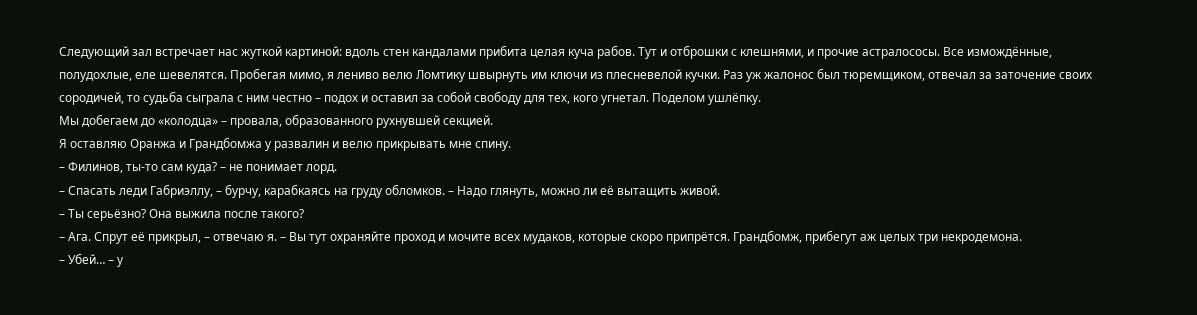Следующий зал встречает нас жуткой картиной: вдоль стен кандалами прибита целая куча рабов. Тут и отброшки с клешнями, и прочие астралососы. Все измождённые, полудохлые, еле шевелятся. Пробегая мимо, я лениво велю Ломтику швырнуть им ключи из плесневелой кучки. Раз уж жалонос был тюремщиком, отвечал за заточение своих сородичей, то судьба сыграла с ним честно – подох и оставил за собой свободу для тех, кого угнетал. Поделом ушлёпку.
Мы добегаем до «колодца» – провала, образованного рухнувшей секцией.
Я оставляю Оранжа и Грандбомжa у развалин и велю прикрывать мне спину.
– Филинов, ты-то сам куда? – не понимает лорд.
– Спасать леди Габриэллу, – бурчу, карабкаясь на груду обломков. – Надо глянуть, можно ли её вытащить живой.
– Ты серьёзно? Она выжила после такого?
– Ага. Спрут её прикрыл, – отвечаю я. – Вы тут охраняйте проход и мочите всех мудаков, которые скоро припрётся. Грандбомж, прибегут аж целых три некродемона.
– Убей… – у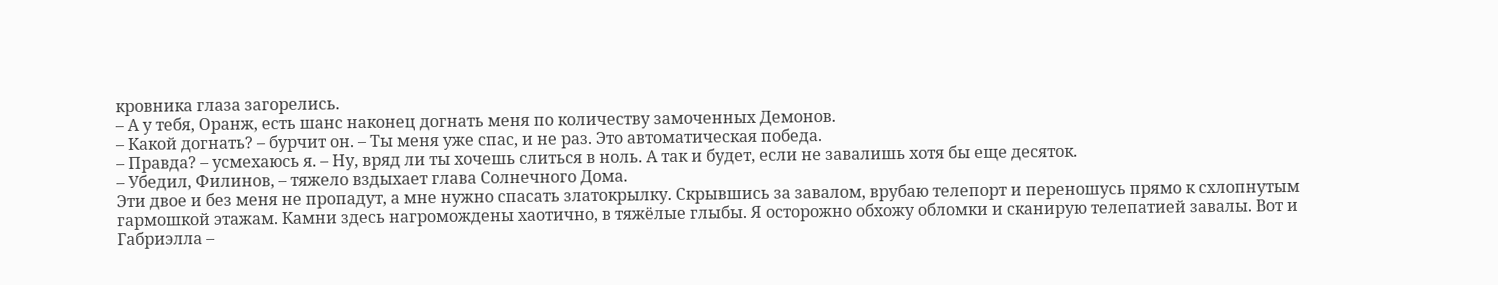кровника глаза загорелись.
– А у тебя, Оранж, есть шанс наконец догнать меня по количеству замоченных Демонов.
– Какой догнать? – бурчит он. – Ты меня уже спас, и не раз. Это автоматическая победа.
– Правда? – усмехаюсь я. – Ну, вряд ли ты хочешь слиться в ноль. А так и будет, если не завалишь хотя бы еще десяток.
– Убедил, Филинов, – тяжело вздыхает глава Солнечного Дома.
Эти двое и без меня не пропадут, а мне нужно спасать златокрылку. Скрывшись за завалом, врубаю телепорт и переношусь прямо к схлопнутым гармошкой этажам. Камни здесь нагромождены хаотично, в тяжёлые глыбы. Я осторожно обхожу обломки и сканирую телепатией завалы. Вот и Габриэлла –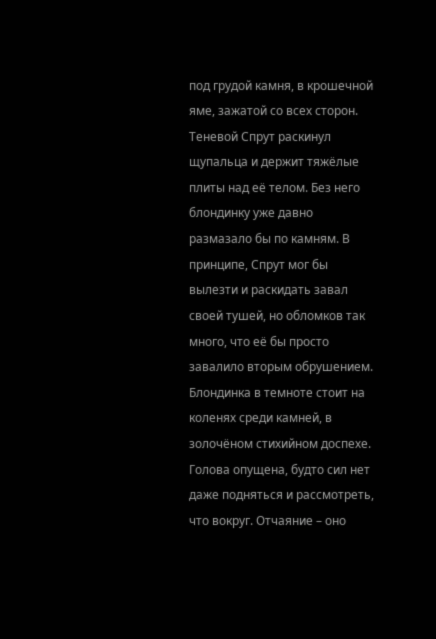под грудой камня, в крошечной яме, зажатой со всех сторон. Теневой Спрут раскинул щупальца и держит тяжёлые плиты над её телом. Без него блондинку уже давно размазало бы по камням. В принципе, Спрут мог бы вылезти и раскидать завал своей тушей, но обломков так много, что её бы просто завалило вторым обрушением.
Блондинка в темноте стоит на коленях среди камней, в золочёном стихийном доспехе. Голова опущена, будто сил нет даже подняться и рассмотреть, что вокруг. Отчаяние – оно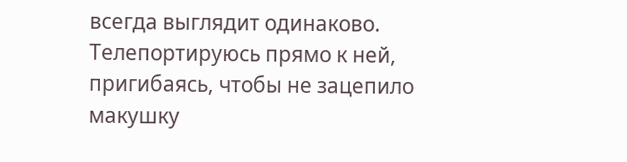всегда выглядит одинаково.
Телепортируюсь прямо к ней, пригибаясь, чтобы не зацепило макушку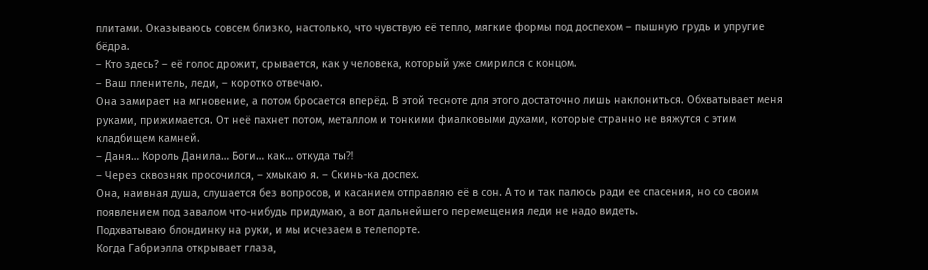плитами. Оказываюсь совсем близко, настолько, что чувствую её тепло, мягкие формы под доспехом – пышную грудь и упругие бёдра.
– Кто здесь? – её голос дрожит, срывается, как у человека, который уже смирился с концом.
– Ваш пленитель, леди, – коротко отвечаю.
Она замирает на мгновение, а потом бросается вперёд. В этой тесноте для этого достаточно лишь наклониться. Обхватывает меня руками, прижимается. От неё пахнет потом, металлом и тонкими фиалковыми духами, которые странно не вяжутся с этим кладбищем камней.
– Даня… Король Данила… Боги… как… откуда ты⁈
– Через сквозняк просочился, – хмыкаю я. – Скинь-ка доспех.
Она, наивная душа, слушается без вопросов, и касанием отправляю её в сон. А то и так палюсь ради ее спасения, но со своим появлением под завалом что-нибудь придумаю, а вот дальнейшего перемещения леди не надо видеть.
Подхватываю блондинку на руки, и мы исчезаем в телепорте.
Когда Габриэлла открывает глаза,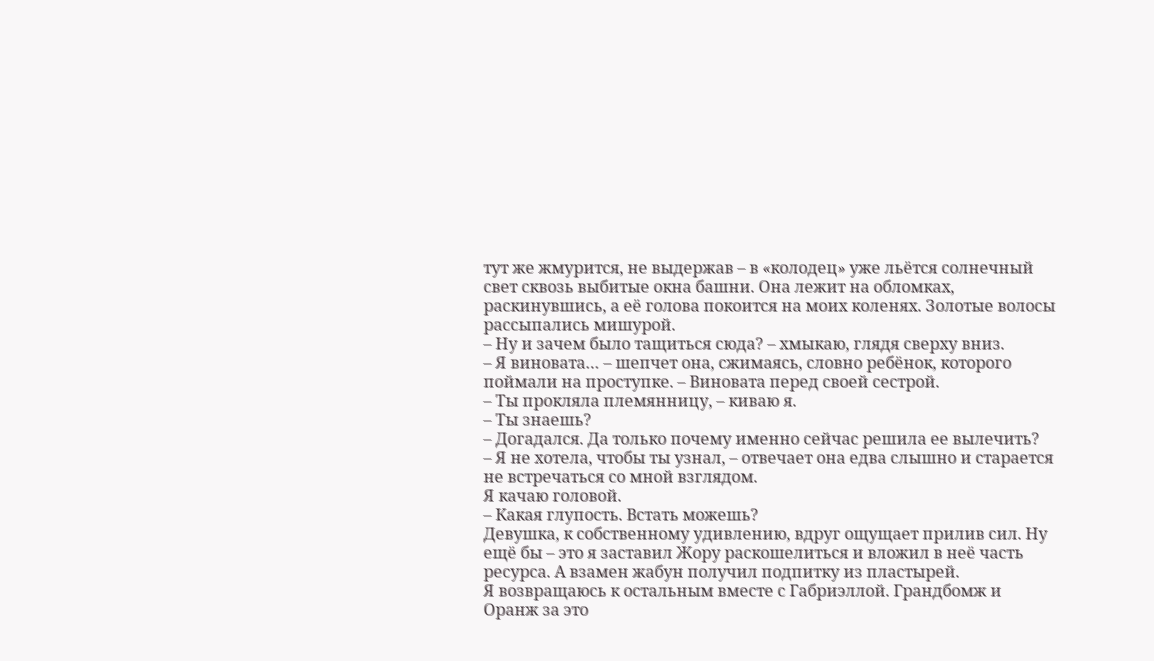тут же жмурится, не выдержав – в «колодец» уже льётся солнечный свет сквозь выбитые окна башни. Она лежит на обломках, раскинувшись, а её голова покоится на моих коленях. Золотые волосы рассыпались мишурой.
– Ну и зачем было тащиться сюда? – хмыкаю, глядя сверху вниз.
– Я виновата… – шепчет она, сжимаясь, словно ребёнок, которого поймали на проступке. – Виновата перед своей сестрой.
– Ты прокляла племянницу, – киваю я.
– Ты знаешь?
– Догадался. Да только почему именно сейчас решила ее вылечить?
– Я не хотела, чтобы ты узнал, – отвечает она едва слышно и старается не встречаться со мной взглядом.
Я качаю головой.
– Какая глупость. Встать можешь?
Девушка, к собственному удивлению, вдруг ощущает прилив сил. Ну ещё бы – это я заставил Жору раскошелиться и вложил в неё часть ресурса. А взамен жабун получил подпитку из пластырей.
Я возвращаюсь к остальным вместе с Габриэллой. Грандбомж и Оранж за это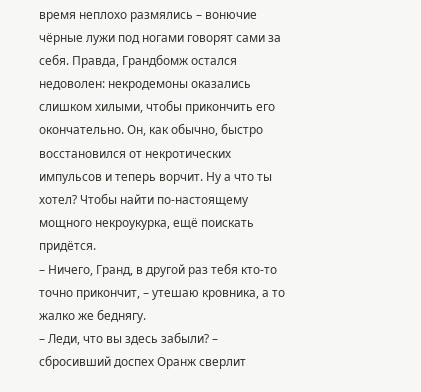время неплохо размялись – вонючие чёрные лужи под ногами говорят сами за себя. Правда, Грандбомж остался недоволен: некродемоны оказались слишком хилыми, чтобы прикончить его окончательно. Он, как обычно, быстро восстановился от некротических импульсов и теперь ворчит. Ну а что ты хотел? Чтобы найти по-настоящему мощного некроукурка, ещё поискать придётся.
– Ничего, Гранд, в другой раз тебя кто-то точно прикончит, – утешаю кровника, а то жалко же беднягу.
– Леди, что вы здесь забыли? – сбросивший доспех Оранж сверлит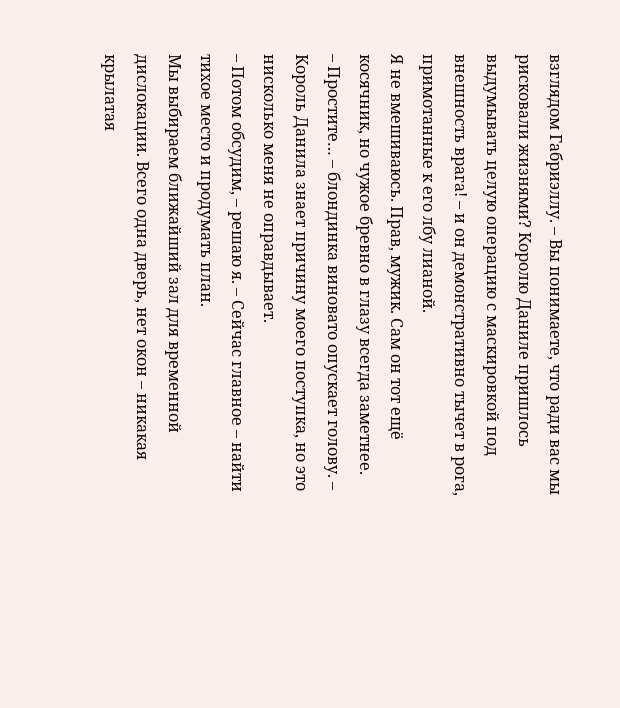взглядом Габриэллу. – Вы понимаете, что ради вас мы рисковали жизнями? Королю Даниле пришлось выдумывать целую операцию с маскировкой под внешность врага! – и он демонстративно тычет в рога, примотанные к его лбу лианой.
Я не вмешиваюсь. Прав, мужик. Сам он тот ещё косячник, но чужое бревно в глазу всегда заметнее.
– Простите… – блондинка виновато опускает голову. – Король Данила знает причину моего поступка, но это нисколько меня не оправдывает.
– Потом обсудим, – решаю я. – Сейчас главное – найти тихое место и продумать план.
Мы выбираем ближайший зал для временной дислокации. Всего одна дверь, нет окон – никакая крылатая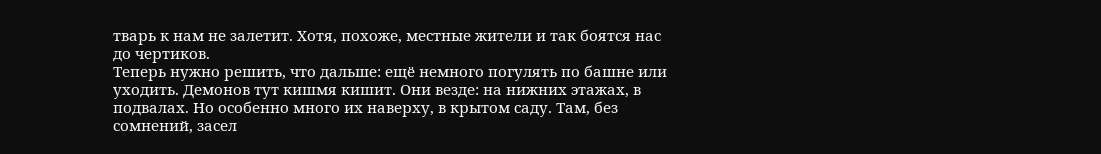тварь к нам не залетит. Хотя, похоже, местные жители и так боятся нас до чертиков.
Теперь нужно решить, что дальше: ещё немного погулять по башне или уходить. Демонов тут кишмя кишит. Они везде: на нижних этажах, в подвалах. Но особенно много их наверху, в крытом саду. Там, без сомнений, засел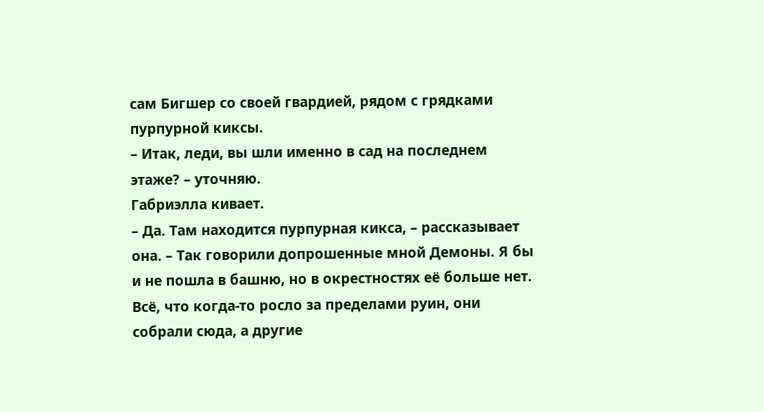сам Бигшер со своей гвардией, рядом с грядками пурпурной киксы.
– Итак, леди, вы шли именно в сад на последнем этаже? – уточняю.
Габриэлла кивает.
– Да. Там находится пурпурная кикса, – рассказывает она. – Так говорили допрошенные мной Демоны. Я бы и не пошла в башню, но в окрестностях её больше нет. Всё, что когда-то росло за пределами руин, они собрали сюда, а другие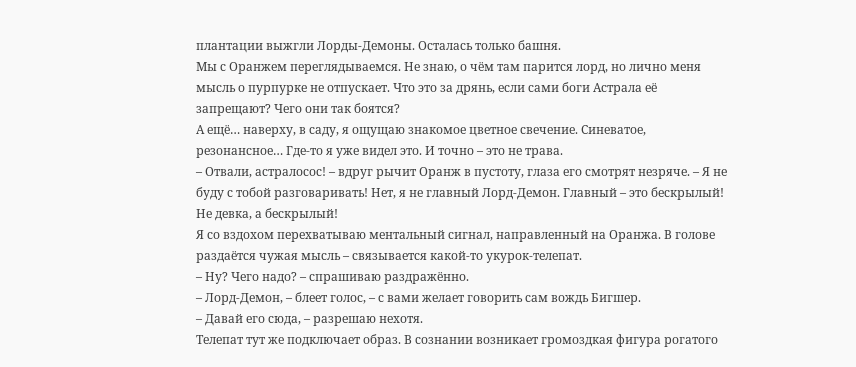плантации выжгли Лорды-Демоны. Осталась только башня.
Мы с Оранжем переглядываемся. Не знаю, о чём там парится лорд, но лично меня мысль о пурпурке не отпускает. Что это за дрянь, если сами боги Астрала её запрещают? Чего они так боятся?
А ещё… наверху, в саду, я ощущаю знакомое цветное свечение. Синеватое, резонансное… Где-то я уже видел это. И точно – это не трава.
– Отвали, астралосос! – вдруг рычит Оранж в пустоту, глаза его смотрят незряче. – Я не буду с тобой разговаривать! Нет, я не главный Лорд-Демон. Главный – это бескрылый! Не девка, а бескрылый!
Я со вздохом перехватываю ментальный сигнал, направленный на Оранжа. В голове раздаётся чужая мысль – связывается какой-то укурок-телепат.
– Ну? Чего надо? – спрашиваю раздражённо.
– Лорд-Демон, – блеет голос, – с вами желает говорить сам вождь Бигшер.
– Давай его сюда, – разрешаю нехотя.
Телепат тут же подключает образ. В сознании возникает громоздкая фигура рогатого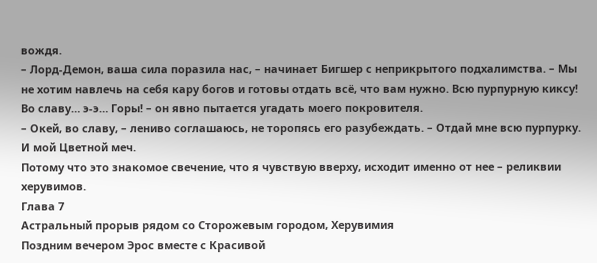вождя.
– Лорд-Демон, ваша сила поразила нас, – начинает Бигшер с неприкрытого подхалимства. – Мы не хотим навлечь на себя кару богов и готовы отдать всё, что вам нужно. Всю пурпурную киксу! Во славу… э-э… Горы! – он явно пытается угадать моего покровителя.
– Окей, во славу, – лениво соглашаюсь, не торопясь его разубеждать. – Отдай мне всю пурпурку. И мой Цветной меч.
Потому что это знакомое свечение, что я чувствую вверху, исходит именно от нее – реликвии херувимов.
Глава 7
Астральный прорыв рядом со Сторожевым городом, Херувимия
Поздним вечером Эрос вместе с Красивой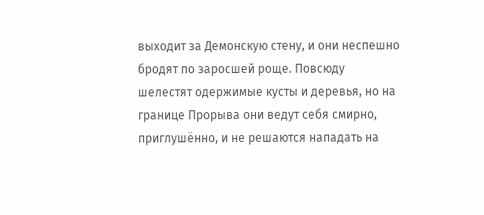выходит за Демонскую стену, и они неспешно бродят по заросшей роще. Повсюду шелестят одержимые кусты и деревья, но на границе Прорыва они ведут себя смирно, приглушённо, и не решаются нападать на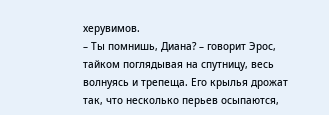херувимов.
– Ты помнишь, Диана? – говорит Эрос, тайком поглядывая на спутницу, весь волнуясь и трепеща. Его крылья дрожат так, что несколько перьев осыпаются,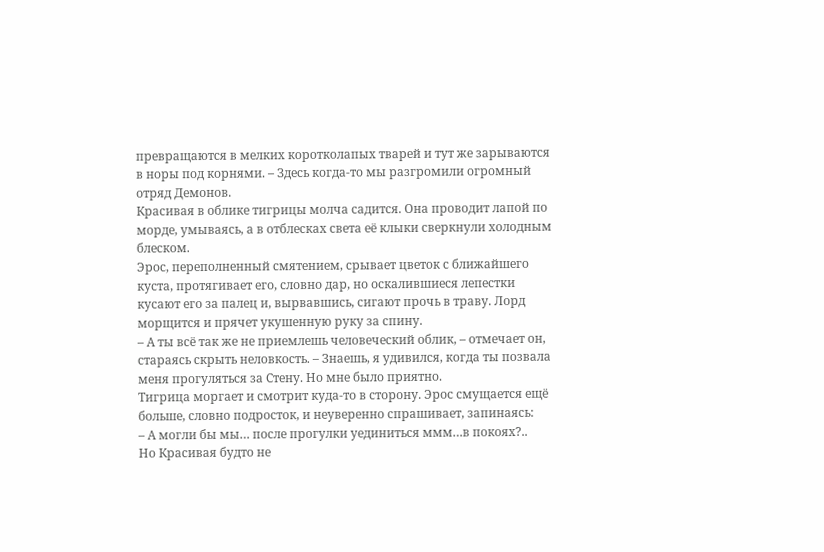превращаются в мелких коротколапых тварей и тут же зарываются в норы под корнями. – Здесь когда-то мы разгромили огромный отряд Демонов.
Красивая в облике тигрицы молча садится. Она проводит лапой по морде, умываясь, а в отблесках света её клыки сверкнули холодным блеском.
Эрос, переполненный смятением, срывает цветок с ближайшего куста, протягивает его, словно дар, но оскалившиеся лепестки кусают его за палец и, вырвавшись, сигают прочь в траву. Лорд морщится и прячет укушенную руку за спину.
– А ты всё так же не приемлешь человеческий облик, – отмечает он, стараясь скрыть неловкость. – Знаешь, я удивился, когда ты позвала меня прогуляться за Стену. Но мне было приятно.
Тигрица моргает и смотрит куда-то в сторону. Эрос смущается ещё больше, словно подросток, и неуверенно спрашивает, запинаясь:
– А могли бы мы… после прогулки уединиться ммм…в покоях?..
Но Красивая будто не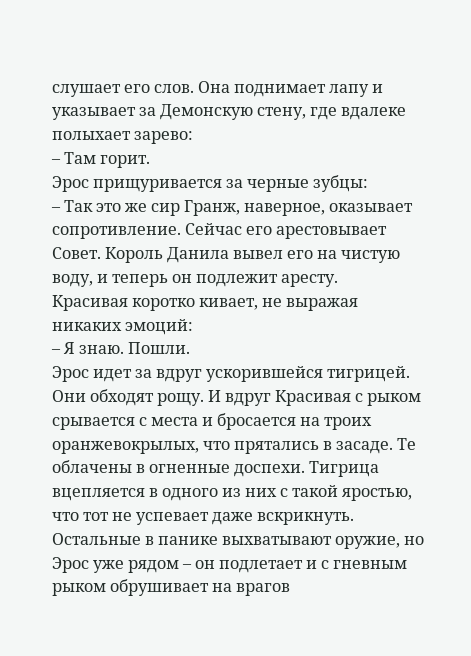слушает его слов. Она поднимает лапу и указывает за Демонскую стену, где вдалеке полыхает зарево:
– Там горит.
Эрос прищуривается за черные зубцы:
– Так это же сир Гранж, наверное, оказывает сопротивление. Сейчас его арестовывает Совет. Король Данила вывел его на чистую воду, и теперь он подлежит аресту.
Красивая коротко кивает, не выражая никаких эмоций:
– Я знаю. Пошли.
Эрос идет за вдруг ускорившейся тигрицей. Они обходят рощу. И вдруг Красивая с рыком срывается с места и бросается на троих оранжевокрылых, что прятались в засаде. Те облачены в огненные доспехи. Тигрица вцепляется в одного из них с такой яростью, что тот не успевает даже вскрикнуть. Остальные в панике выхватывают оружие, но Эрос уже рядом – он подлетает и с гневным рыком обрушивает на врагов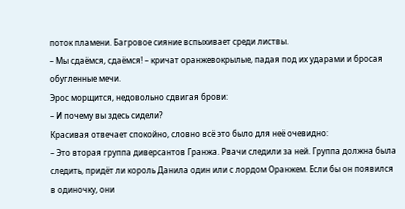поток пламени. Багровое сияние вспыхивает среди листвы.
– Мы сдаёмся, сдаёмся! – кричат оранжевокрылые, падая под их ударами и бросая обугленные мечи.
Эрос морщится, недовольно сдвигая брови:
– И почему вы здесь сидели?
Красивая отвечает спокойно, словно всё это было для неё очевидно:
– Это вторая группа диверсантов Гранжа. Рвачи следили за ней. Группа должна была следить, придёт ли король Данила один или с лордом Оранжем. Если бы он появился в одиночку, они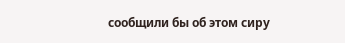сообщили бы об этом сиру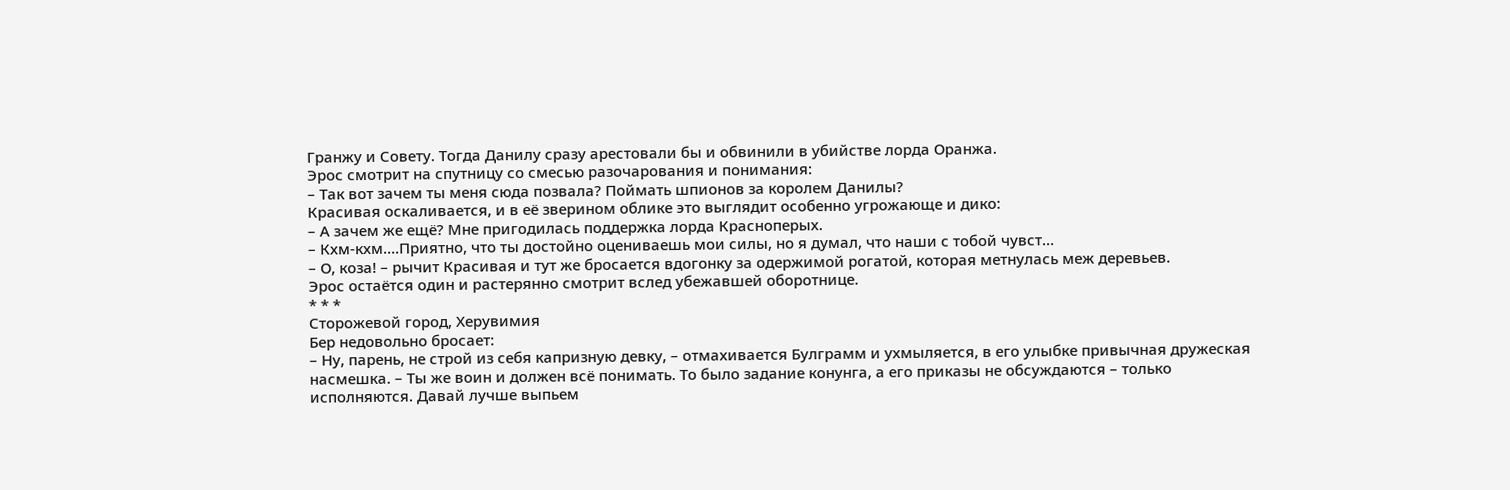Гранжу и Совету. Тогда Данилу сразу арестовали бы и обвинили в убийстве лорда Оранжа.
Эрос смотрит на спутницу со смесью разочарования и понимания:
– Так вот зачем ты меня сюда позвала? Поймать шпионов за королем Данилы?
Красивая оскаливается, и в её зверином облике это выглядит особенно угрожающе и дико:
– А зачем же ещё? Мне пригодилась поддержка лорда Красноперых.
– Кхм-кхм….Приятно, что ты достойно оцениваешь мои силы, но я думал, что наши с тобой чувст…
– О, коза! – рычит Красивая и тут же бросается вдогонку за одержимой рогатой, которая метнулась меж деревьев.
Эрос остаётся один и растерянно смотрит вслед убежавшей оборотнице.
* * *
Сторожевой город, Херувимия
Бер недовольно бросает:
– Ну, парень, не строй из себя капризную девку, – отмахивается Булграмм и ухмыляется, в его улыбке привычная дружеская насмешка. – Ты же воин и должен всё понимать. То было задание конунга, а его приказы не обсуждаются – только исполняются. Давай лучше выпьем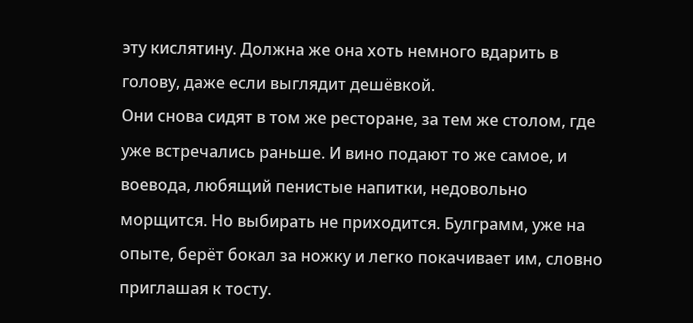эту кислятину. Должна же она хоть немного вдарить в голову, даже если выглядит дешёвкой.
Они снова сидят в том же ресторане, за тем же столом, где уже встречались раньше. И вино подают то же самое, и воевода, любящий пенистые напитки, недовольно морщится. Но выбирать не приходится. Булграмм, уже на опыте, берёт бокал за ножку и легко покачивает им, словно приглашая к тосту.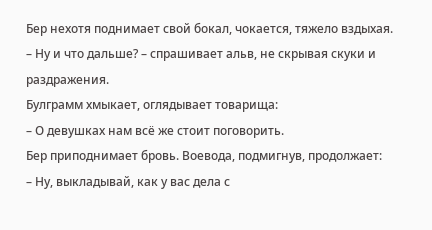Бер нехотя поднимает свой бокал, чокается, тяжело вздыхая.
– Ну и что дальше? – спрашивает альв, не скрывая скуки и раздражения.
Булграмм хмыкает, оглядывает товарища:
– О девушках нам всё же стоит поговорить.
Бер приподнимает бровь. Воевода, подмигнув, продолжает:
– Ну, выкладывай, как у вас дела с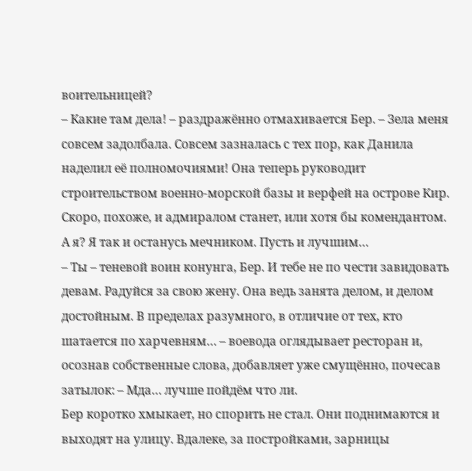воительницей?
– Какие там дела! – раздражённо отмахивается Бер. – Зела меня совсем задолбала. Совсем зазналась с тех пор, как Данила наделил её полномочиями! Она теперь руководит строительством военно-морской базы и верфей на острове Кир. Скоро, похоже, и адмиралом станет, или хотя бы комендантом. А я? Я так и останусь мечником. Пусть и лучшим…
– Ты – теневой воин конунга, Бер. И тебе не по чести завидовать девам. Радуйся за свою жену. Она ведь занята делом, и делом достойным. В пределах разумного, в отличие от тех, кто шатается по харчевням… – воевода оглядывает ресторан и, осознав собственные слова, добавляет уже смущённо, почесав затылок: – Мда… лучше пойдём что ли.
Бер коротко хмыкает, но спорить не стал. Они поднимаются и выходят на улицу. Вдалеке, за постройками, зарницы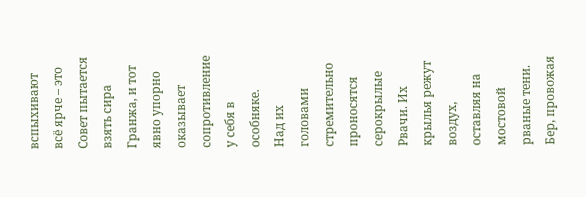вспыхивают всё ярче – это Совет пытается взять сира Гранжа, и тот явно упорно оказывает сопротивление у себя в особняке.
Над их головами стремительно проносятся серокрылые Рвачи. Их крылья режут воздух, оставляя на мостовой рваные тени. Бер, провожая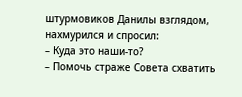штурмовиков Данилы взглядом, нахмурился и спросил:
– Куда это наши-то?
– Помочь страже Совета схватить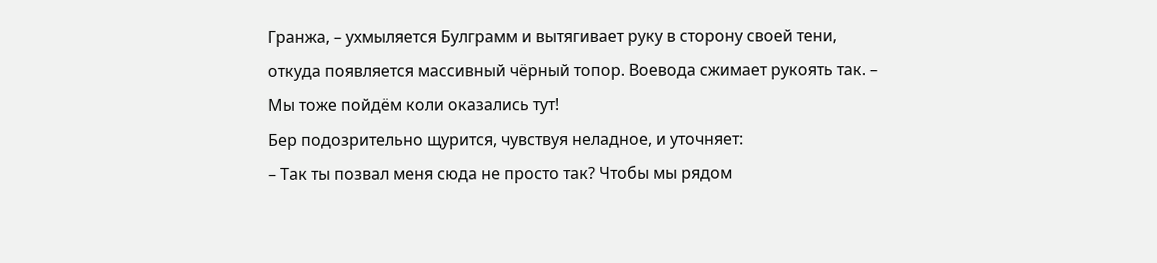Гранжа, – ухмыляется Булграмм и вытягивает руку в сторону своей тени, откуда появляется массивный чёрный топор. Воевода сжимает рукоять так. – Мы тоже пойдём коли оказались тут!
Бер подозрительно щурится, чувствуя неладное, и уточняет:
– Так ты позвал меня сюда не просто так? Чтобы мы рядом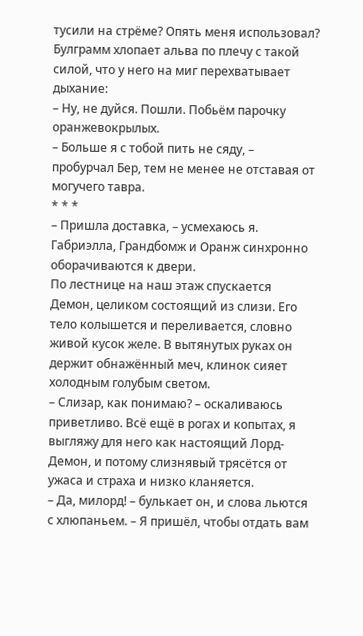тусили на стрёме? Опять меня использовал?
Булграмм хлопает альва по плечу с такой силой, что у него на миг перехватывает дыхание:
– Ну, не дуйся. Пошли. Побьём парочку оранжевокрылых.
– Больше я с тобой пить не сяду, – пробурчал Бер, тем не менее не отставая от могучего тавра.
* * *
– Пришла доставка, – усмехаюсь я.
Габриэлла, Грандбомж и Оранж синхронно оборачиваются к двери.
По лестнице на наш этаж спускается Демон, целиком состоящий из слизи. Его тело колышется и переливается, словно живой кусок желе. В вытянутых руках он держит обнажённый меч, клинок сияет холодным голубым светом.
– Слизар, как понимаю? – оскаливаюсь приветливо. Всё ещё в рогах и копытах, я выгляжу для него как настоящий Лорд-Демон, и потому слизнявый трясётся от ужаса и страха и низко кланяется.
– Да, милорд! – булькает он, и слова льются с хлюпаньем. – Я пришёл, чтобы отдать вам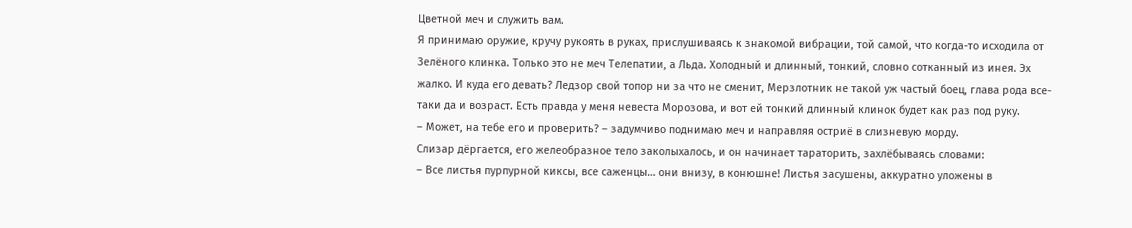Цветной меч и служить вам.
Я принимаю оружие, кручу рукоять в руках, прислушиваясь к знакомой вибрации, той самой, что когда-то исходила от Зелёного клинка. Только это не меч Телепатии, а Льда. Холодный и длинный, тонкий, словно сотканный из инея. Эх жалко. И куда его девать? Ледзор свой топор ни за что не сменит, Мерзлотник не такой уж частый боец, глава рода все-таки да и возраст. Есть правда у меня невеста Морозова, и вот ей тонкий длинный клинок будет как раз под руку.
– Может, на тебе его и проверить? – задумчиво поднимаю меч и направляя остриё в слизневую морду.
Слизар дёргается, его желеобразное тело заколыхалось, и он начинает тараторить, захлёбываясь словами:
– Все листья пурпурной киксы, все саженцы… они внизу, в конюшне! Листья засушены, аккуратно уложены в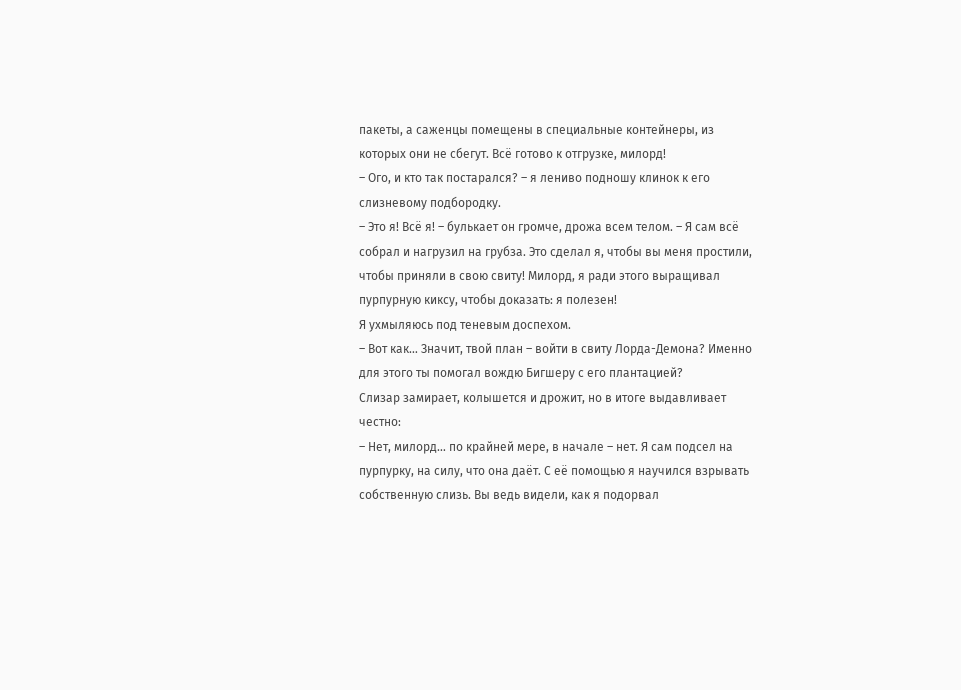пакеты, а саженцы помещены в специальные контейнеры, из которых они не сбегут. Всё готово к отгрузке, милорд!
– Ого, и кто так постарался? – я лениво подношу клинок к его слизневому подбородку.
– Это я! Всё я! – булькает он громче, дрожа всем телом. – Я сам всё собрал и нагрузил на грубза. Это сделал я, чтобы вы меня простили, чтобы приняли в свою свиту! Милорд, я ради этого выращивал пурпурную киксу, чтобы доказать: я полезен!
Я ухмыляюсь под теневым доспехом.
– Вот как… Значит, твой план – войти в свиту Лорда-Демона? Именно для этого ты помогал вождю Бигшеру с его плантацией?
Слизар замирает, колышется и дрожит, но в итоге выдавливает честно:
– Нет, милорд… по крайней мере, в начале – нет. Я сам подсел на пурпурку, на силу, что она даёт. С её помощью я научился взрывать собственную слизь. Вы ведь видели, как я подорвал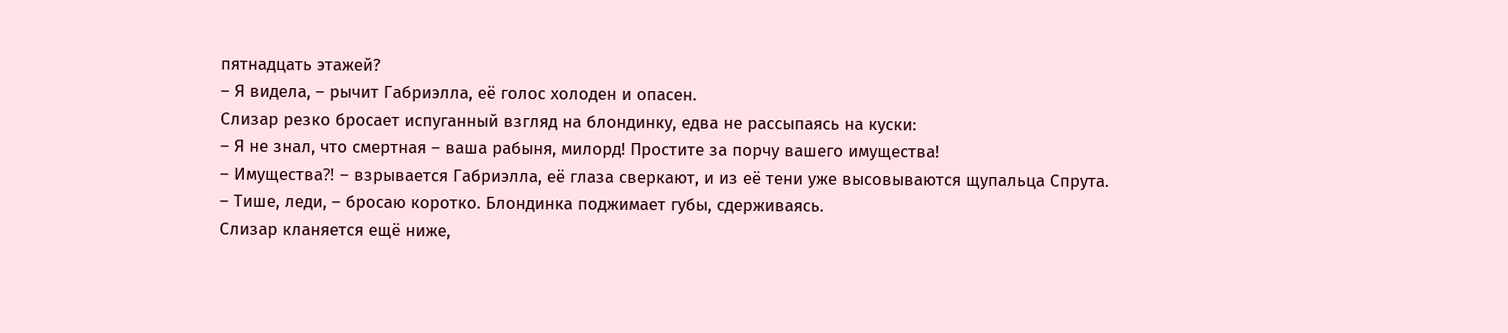пятнадцать этажей?
– Я видела, – рычит Габриэлла, её голос холоден и опасен.
Слизар резко бросает испуганный взгляд на блондинку, едва не рассыпаясь на куски:
– Я не знал, что смертная – ваша рабыня, милорд! Простите за порчу вашего имущества!
– Имущества⁈ – взрывается Габриэлла, её глаза сверкают, и из её тени уже высовываются щупальца Спрута.
– Тише, леди, – бросаю коротко. Блондинка поджимает губы, сдерживаясь.
Слизар кланяется ещё ниже,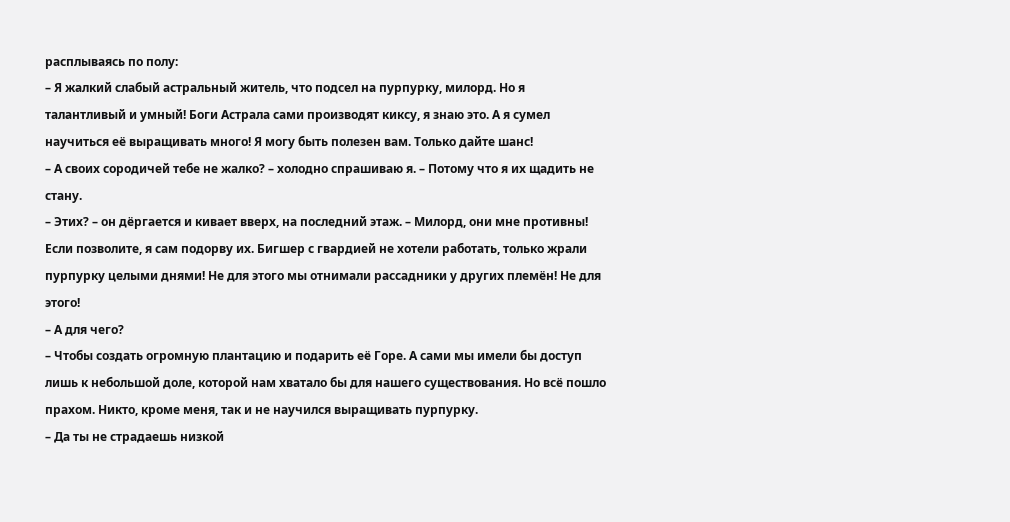расплываясь по полу:
– Я жалкий слабый астральный житель, что подсел на пурпурку, милорд. Но я талантливый и умный! Боги Астрала сами производят киксу, я знаю это. А я сумел научиться её выращивать много! Я могу быть полезен вам. Только дайте шанс!
– А своих сородичей тебе не жалко? – холодно спрашиваю я. – Потому что я их щадить не стану.
– Этих? – он дёргается и кивает вверх, на последний этаж. – Милорд, они мне противны! Если позволите, я сам подорву их. Бигшер с гвардией не хотели работать, только жрали пурпурку целыми днями! Не для этого мы отнимали рассадники у других племён! Не для этого!
– А для чего?
– Чтобы создать огромную плантацию и подарить её Горе. А сами мы имели бы доступ лишь к небольшой доле, которой нам хватало бы для нашего существования. Но всё пошло прахом. Никто, кроме меня, так и не научился выращивать пурпурку.
– Да ты не страдаешь низкой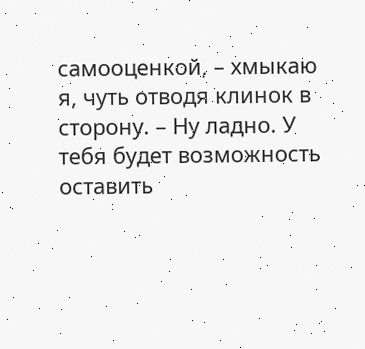самооценкой, – хмыкаю я, чуть отводя клинок в сторону. – Ну ладно. У тебя будет возможность оставить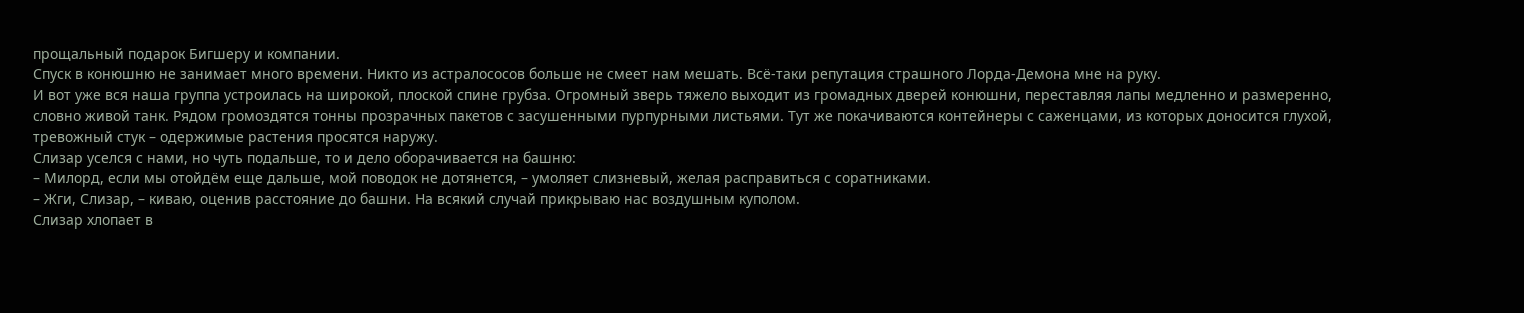прощальный подарок Бигшеру и компании.
Спуск в конюшню не занимает много времени. Никто из астралососов больше не смеет нам мешать. Всё-таки репутация страшного Лорда-Демона мне на руку.
И вот уже вся наша группа устроилась на широкой, плоской спине грубза. Огромный зверь тяжело выходит из громадных дверей конюшни, переставляя лапы медленно и размеренно, словно живой танк. Рядом громоздятся тонны прозрачных пакетов с засушенными пурпурными листьями. Тут же покачиваются контейнеры с саженцами, из которых доносится глухой, тревожный стук – одержимые растения просятся наружу.
Слизар уселся с нами, но чуть подальше, то и дело оборачивается на башню:
– Милорд, если мы отойдём еще дальше, мой поводок не дотянется, – умоляет слизневый, желая расправиться с соратниками.
– Жги, Слизар, – киваю, оценив расстояние до башни. На всякий случай прикрываю нас воздушным куполом.
Слизар хлопает в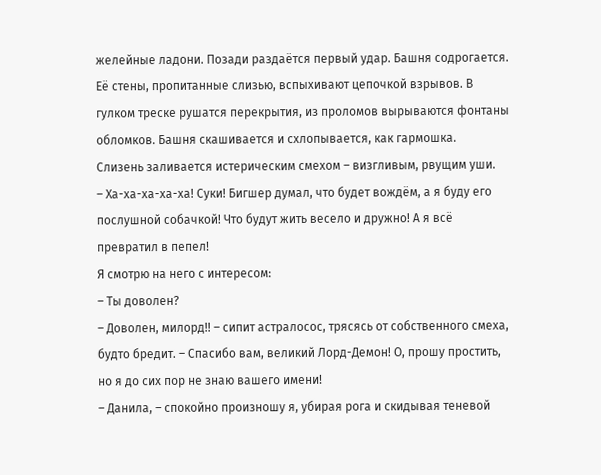желейные ладони. Позади раздаётся первый удар. Башня содрогается. Её стены, пропитанные слизью, вспыхивают цепочкой взрывов. В гулком треске рушатся перекрытия, из проломов вырываются фонтаны обломков. Башня скашивается и схлопывается, как гармошка.
Слизень заливается истерическим смехом – визгливым, рвущим уши.
– Ха-ха-ха-ха-ха! Суки! Бигшер думал, что будет вождём, а я буду его послушной собачкой! Что будут жить весело и дружно! А я всё превратил в пепел!
Я смотрю на него с интересом:
– Ты доволен?
– Доволен, милорд!! – сипит астралосос, трясясь от собственного смеха, будто бредит. – Спасибо вам, великий Лорд-Демон! О, прошу простить, но я до сих пор не знаю вашего имени!
– Данила, – спокойно произношу я, убирая рога и скидывая теневой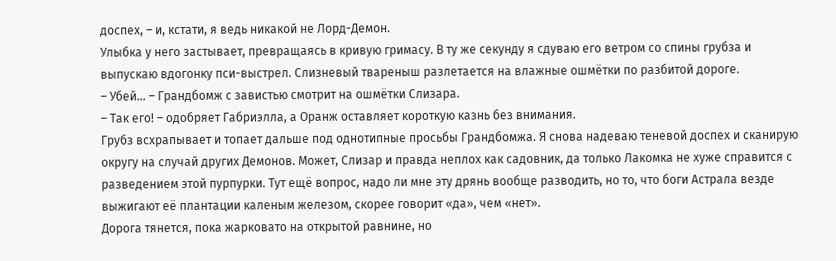доспех, – и, кстати, я ведь никакой не Лорд-Демон.
Улыбка у него застывает, превращаясь в кривую гримасу. В ту же секунду я сдуваю его ветром со спины грубза и выпускаю вдогонку пси-выстрел. Слизневый твареныш разлетается на влажные ошмётки по разбитой дороге.
– Убей… – Грандбомж с завистью смотрит на ошмётки Слизара.
– Так его! – одобряет Габриэлла, а Оранж оставляет короткую казнь без внимания.
Грубз всхрапывает и топает дальше под однотипные просьбы Грандбомжа. Я снова надеваю теневой доспех и сканирую округу на случай других Демонов. Может, Слизар и правда неплох как садовник, да только Лакомка не хуже справится с разведением этой пурпурки. Тут ещё вопрос, надо ли мне эту дрянь вообще разводить, но то, что боги Астрала везде выжигают её плантации каленым железом, скорее говорит «да», чем «нет».
Дорога тянется, пока жарковато на открытой равнине, но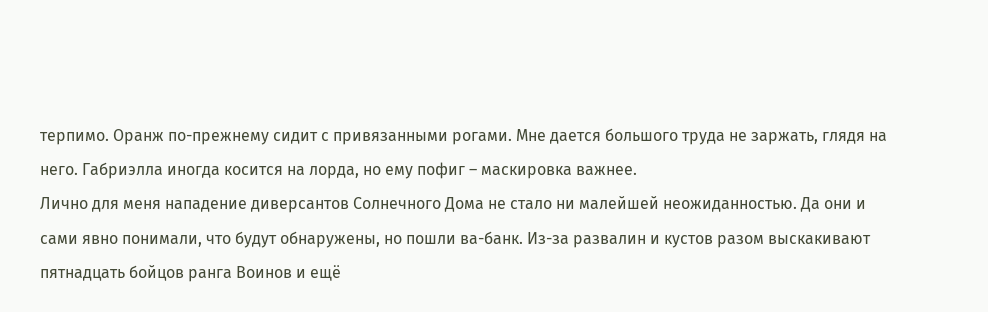терпимо. Оранж по-прежнему сидит с привязанными рогами. Мне дается большого труда не заржать, глядя на него. Габриэлла иногда косится на лорда, но ему пофиг – маскировка важнее.
Лично для меня нападение диверсантов Солнечного Дома не стало ни малейшей неожиданностью. Да они и сами явно понимали, что будут обнаружены, но пошли ва-банк. Из-за развалин и кустов разом выскакивают пятнадцать бойцов ранга Воинов и ещё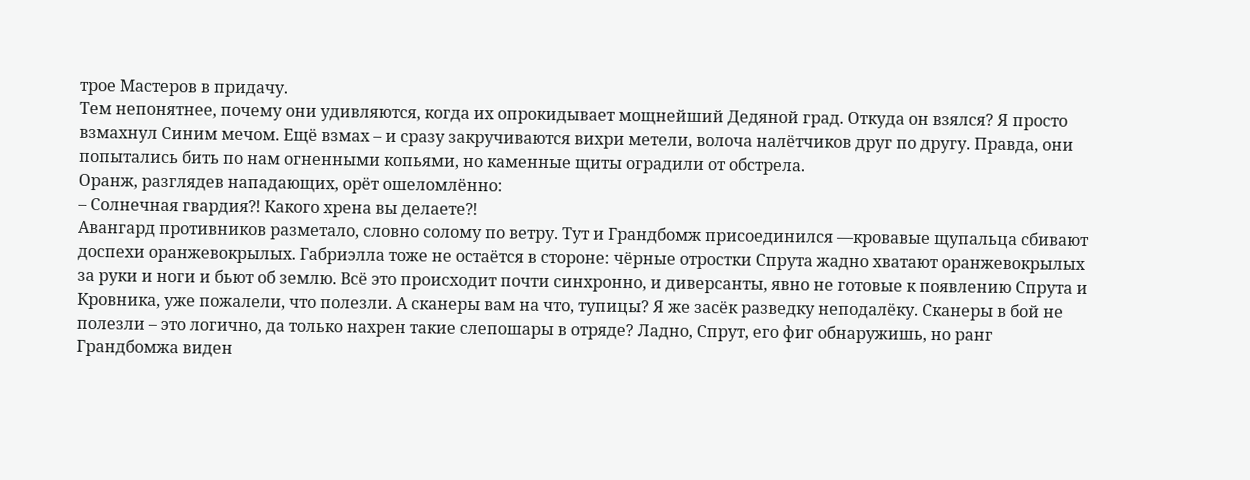трое Мастеров в придачу.
Тем непонятнее, почему они удивляются, когда их опрокидывает мощнейший Дедяной град. Откуда он взялся? Я просто взмахнул Синим мечом. Ещё взмах – и сразу закручиваются вихри метели, волоча налётчиков друг по другу. Правда, они попытались бить по нам огненными копьями, но каменные щиты оградили от обстрела.
Оранж, разглядев нападающих, орёт ошеломлённо:
– Солнечная гвардия⁈ Какого хрена вы делаете⁈
Авангард противников разметало, словно солому по ветру. Тут и Грандбомж присоединился —кровавые щупальца сбивают доспехи оранжевокрылых. Габриэлла тоже не остаётся в стороне: чёрные отростки Спрута жадно хватают оранжевокрылых за руки и ноги и бьют об землю. Всё это происходит почти синхронно, и диверсанты, явно не готовые к появлению Спрута и Кровника, уже пожалели, что полезли. А сканеры вам на что, тупицы? Я же засёк разведку неподалёку. Сканеры в бой не полезли – это логично, да только нахрен такие слепошары в отряде? Ладно, Спрут, его фиг обнаружишь, но ранг Грандбомжа виден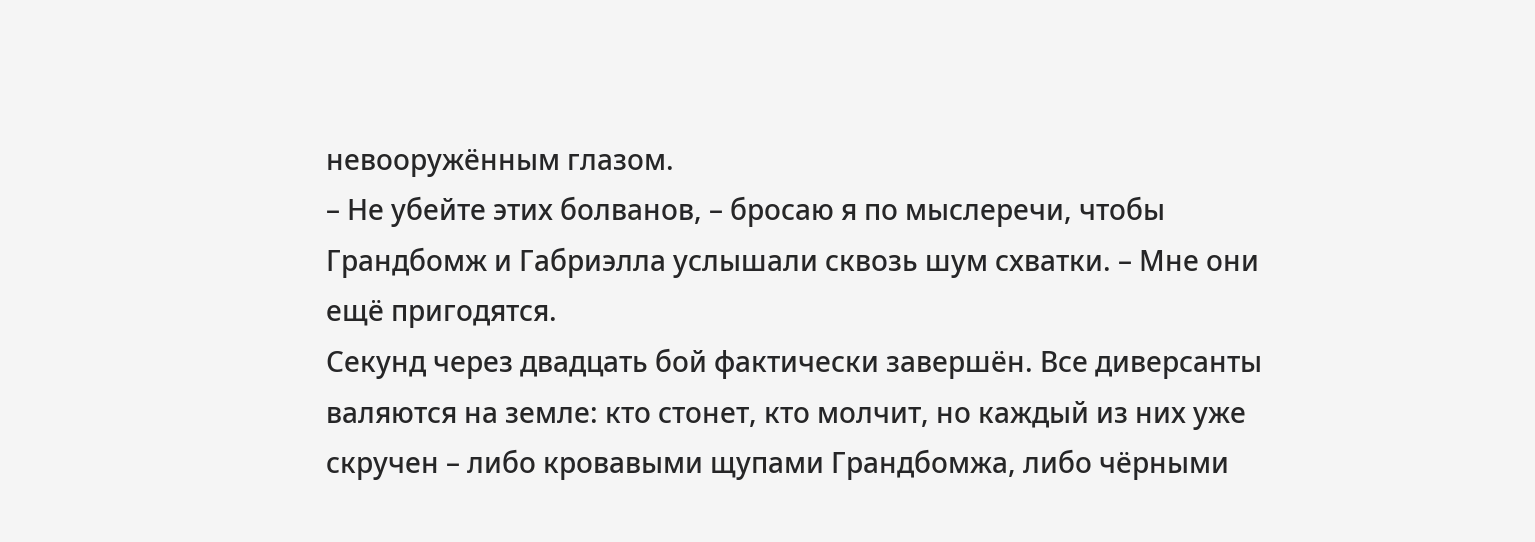невооружённым глазом.
– Не убейте этих болванов, – бросаю я по мыслеречи, чтобы Грандбомж и Габриэлла услышали сквозь шум схватки. – Мне они ещё пригодятся.
Секунд через двадцать бой фактически завершён. Все диверсанты валяются на земле: кто стонет, кто молчит, но каждый из них уже скручен – либо кровавыми щупами Грандбомжа, либо чёрными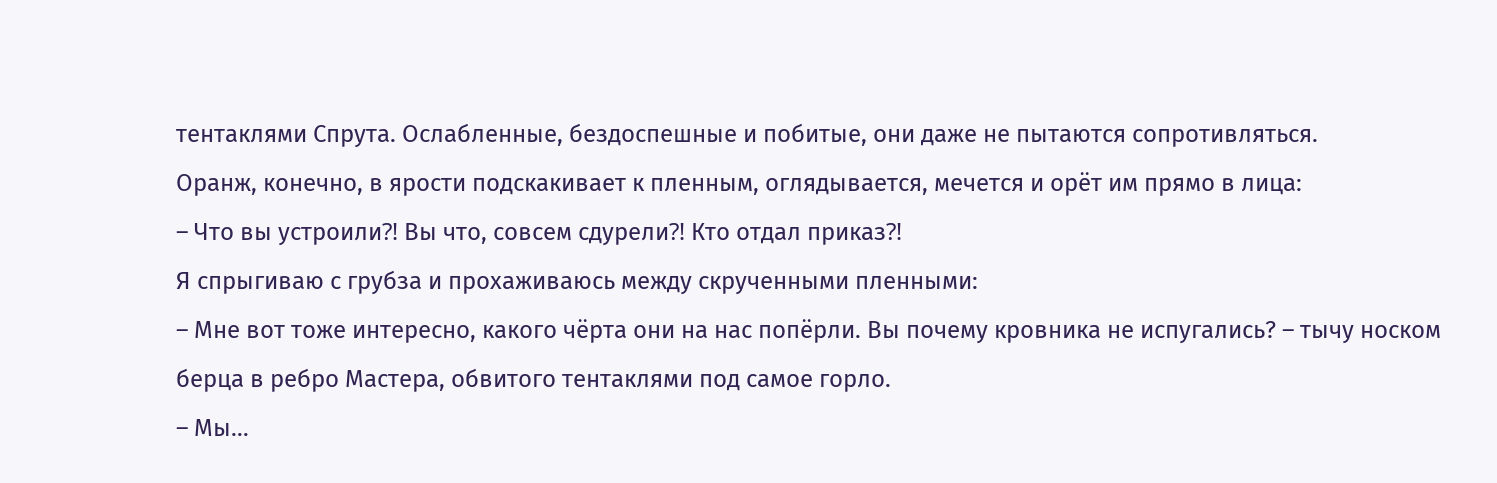тентаклями Спрута. Ослабленные, бездоспешные и побитые, они даже не пытаются сопротивляться.
Оранж, конечно, в ярости подскакивает к пленным, оглядывается, мечется и орёт им прямо в лица:
– Что вы устроили⁈ Вы что, совсем сдурели⁈ Кто отдал приказ⁈
Я спрыгиваю с грубза и прохаживаюсь между скрученными пленными:
– Мне вот тоже интересно, какого чёрта они на нас попёрли. Вы почему кровника не испугались? – тычу носком берца в ребро Мастера, обвитого тентаклями под самое горло.
– Мы…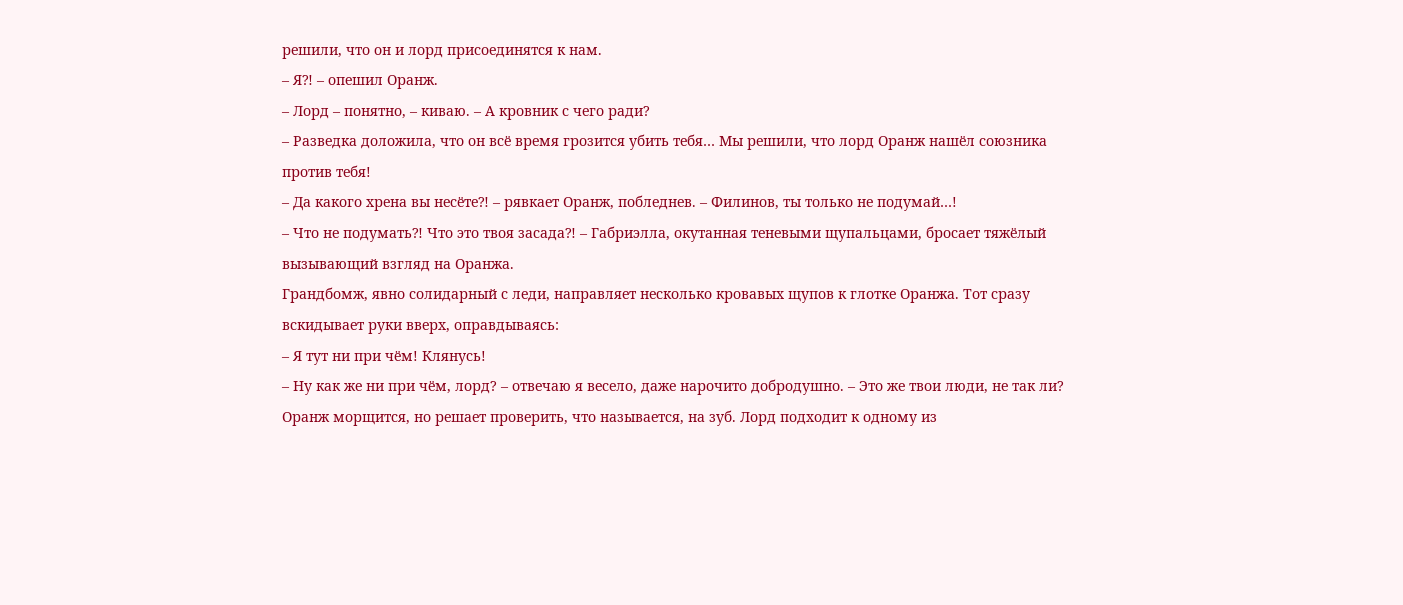решили, что он и лорд присоединятся к нам.
– Я⁈ – опешил Оранж.
– Лорд – понятно, – киваю. – А кровник с чего ради?
– Разведка доложила, что он всё время грозится убить тебя… Мы решили, что лорд Оранж нашёл союзника против тебя!
– Да какого хрена вы несёте⁈ – рявкает Оранж, побледнев. – Филинов, ты только не подумай…!
– Что не подумать⁈ Что это твоя засада⁈ – Габриэлла, окутанная теневыми щупальцами, бросает тяжёлый вызывающий взгляд на Оранжа.
Грандбомж, явно солидарный с леди, направляет несколько кровавых щупов к глотке Оранжа. Тот сразу вскидывает руки вверх, оправдываясь:
– Я тут ни при чём! Клянусь!
– Ну как же ни при чём, лорд? – отвечаю я весело, даже нарочито добродушно. – Это же твои люди, не так ли?
Оранж морщится, но решает проверить, что называется, на зуб. Лорд подходит к одному из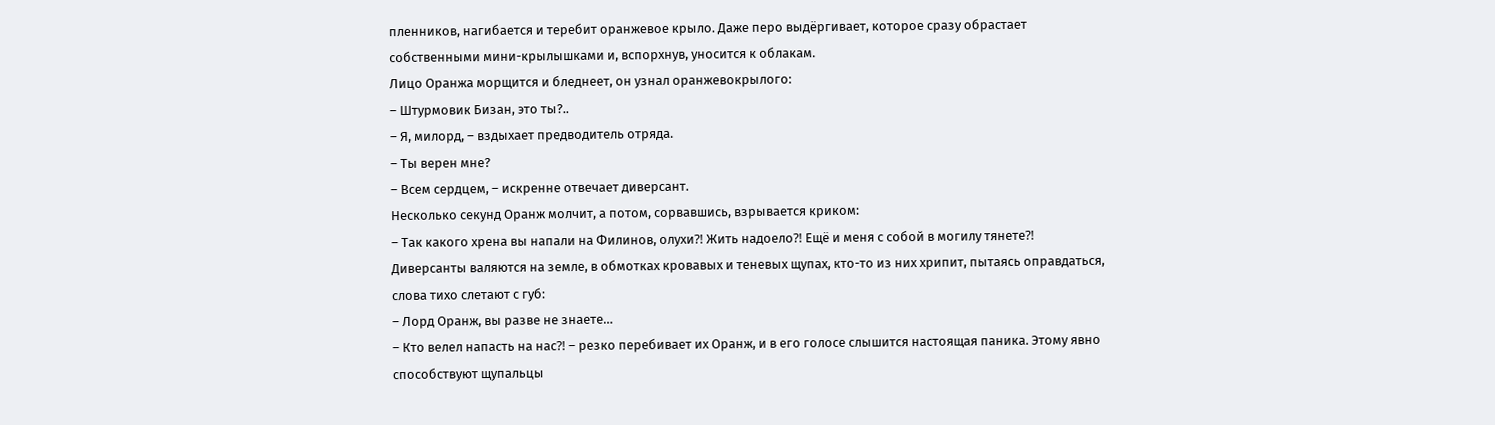пленников, нагибается и теребит оранжевое крыло. Даже перо выдёргивает, которое сразу обрастает собственными мини-крылышками и, вспорхнув, уносится к облакам.
Лицо Оранжа морщится и бледнеет, он узнал оранжевокрылого:
– Штурмовик Бизан, это ты?..
– Я, милорд, – вздыхает предводитель отряда.
– Ты верен мне?
– Всем сердцем, – искренне отвечает диверсант.
Несколько секунд Оранж молчит, а потом, сорвавшись, взрывается криком:
– Так какого хрена вы напали на Филинов, олухи⁈ Жить надоело⁈ Ещё и меня с собой в могилу тянете⁈
Диверсанты валяются на земле, в обмотках кровавых и теневых щупах, кто-то из них хрипит, пытаясь оправдаться, слова тихо слетают с губ:
– Лорд Оранж, вы разве не знаете…
– Кто велел напасть на нас⁈ – резко перебивает их Оранж, и в его голосе слышится настоящая паника. Этому явно способствуют щупальцы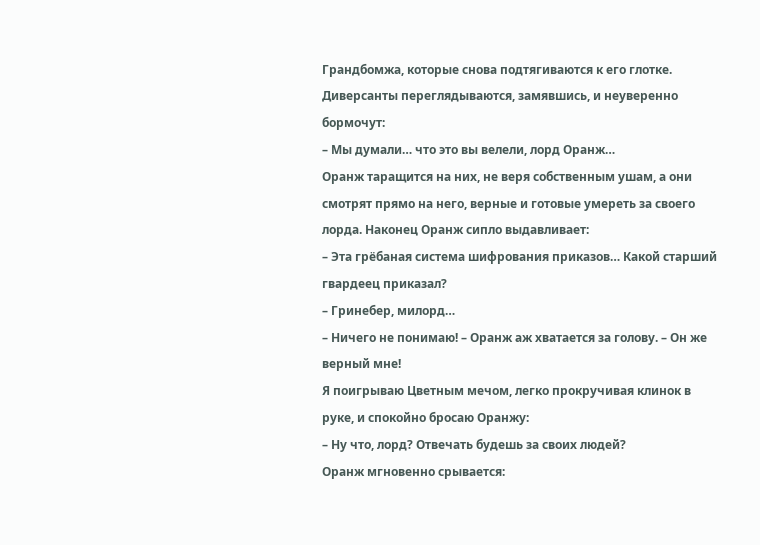Грандбомжа, которые снова подтягиваются к его глотке.
Диверсанты переглядываются, замявшись, и неуверенно бормочут:
– Мы думали… что это вы велели, лорд Оранж…
Оранж таращится на них, не веря собственным ушам, а они смотрят прямо на него, верные и готовые умереть за своего лорда. Наконец Оранж сипло выдавливает:
– Эта грёбаная система шифрования приказов… Какой старший гвардеец приказал?
– Гринебер, милорд…
– Ничего не понимаю! – Оранж аж хватается за голову. – Он же верный мне!
Я поигрываю Цветным мечом, легко прокручивая клинок в руке, и спокойно бросаю Оранжу:
– Ну что, лорд? Отвечать будешь за своих людей?
Оранж мгновенно срывается: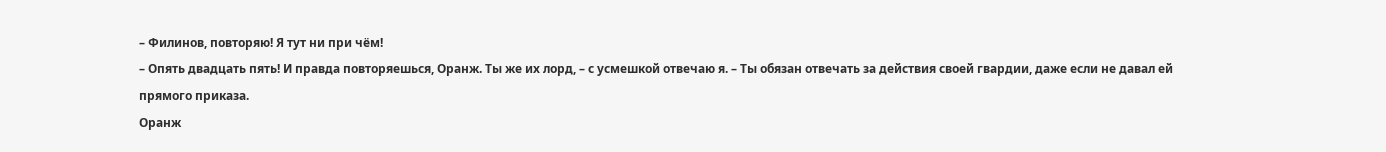– Филинов, повторяю! Я тут ни при чём!
– Опять двадцать пять! И правда повторяешься, Оранж. Ты же их лорд, – с усмешкой отвечаю я. – Ты обязан отвечать за действия своей гвардии, даже если не давал ей прямого приказа.
Оранж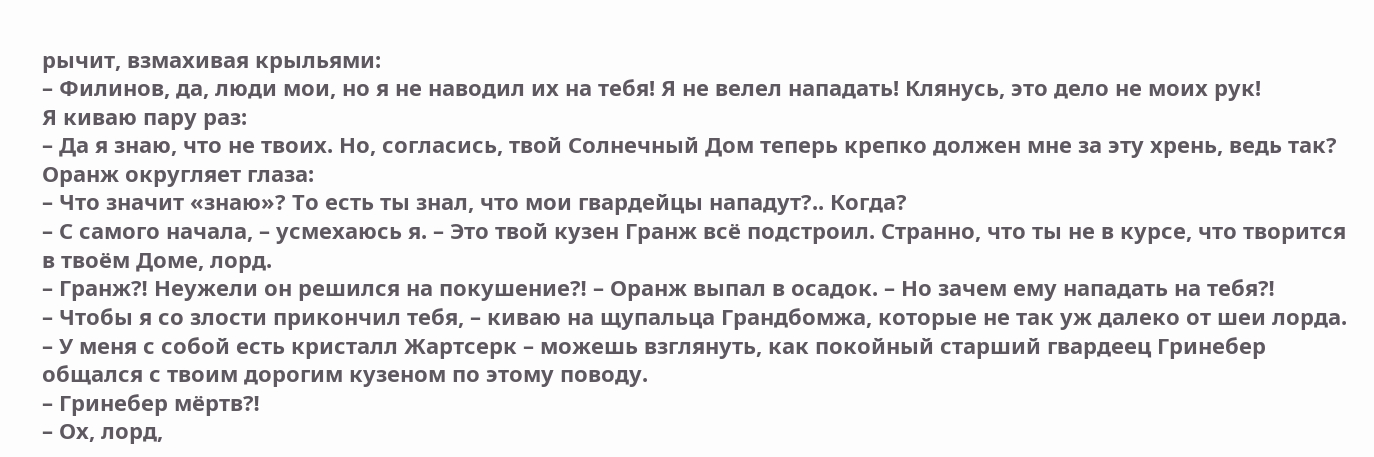рычит, взмахивая крыльями:
– Филинов, да, люди мои, но я не наводил их на тебя! Я не велел нападать! Клянусь, это дело не моих рук!
Я киваю пару раз:
– Да я знаю, что не твоих. Но, согласись, твой Солнечный Дом теперь крепко должен мне за эту хрень, ведь так?
Оранж округляет глаза:
– Что значит «знаю»? То есть ты знал, что мои гвардейцы нападут?.. Когда?
– С самого начала, – усмехаюсь я. – Это твой кузен Гранж всё подстроил. Странно, что ты не в курсе, что творится в твоём Доме, лорд.
– Гранж⁈ Неужели он решился на покушение⁈ – Оранж выпал в осадок. – Но зачем ему нападать на тебя⁈
– Чтобы я со злости прикончил тебя, – киваю на щупальца Грандбомжа, которые не так уж далеко от шеи лорда. – У меня с собой есть кристалл Жартсерк – можешь взглянуть, как покойный старший гвардеец Гринебер общался с твоим дорогим кузеном по этому поводу.
– Гринебер мёртв⁈
– Ох, лорд,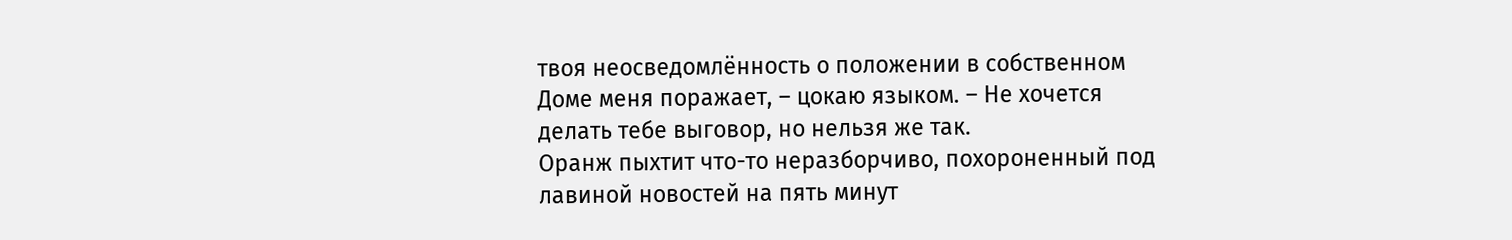твоя неосведомлённость о положении в собственном Доме меня поражает, – цокаю языком. – Не хочется делать тебе выговор, но нельзя же так.
Оранж пыхтит что-то неразборчиво, похороненный под лавиной новостей на пять минут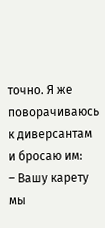точно. Я же поворачиваюсь к диверсантам и бросаю им:
– Вашу карету мы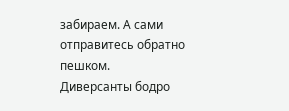забираем. А сами отправитесь обратно пешком.
Диверсанты бодро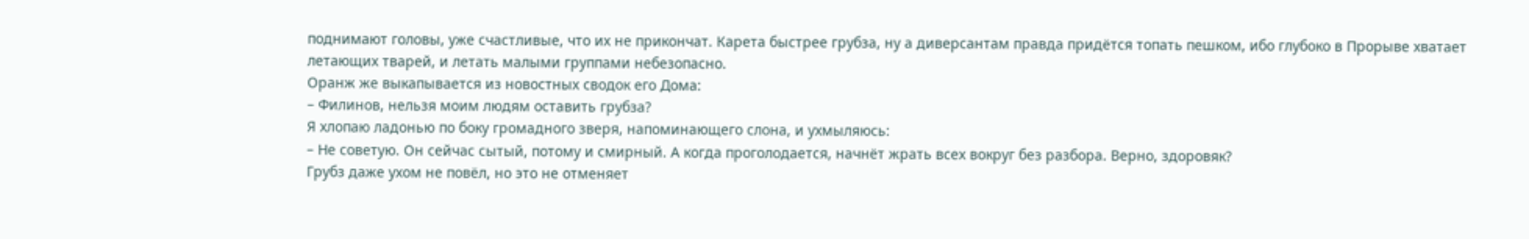поднимают головы, уже счастливые, что их не прикончат. Карета быстрее грубза, ну а диверсантам правда придётся топать пешком, ибо глубоко в Прорыве хватает летающих тварей, и летать малыми группами небезопасно.
Оранж же выкапывается из новостных сводок его Дома:
– Филинов, нельзя моим людям оставить грубза?
Я хлопаю ладонью по боку громадного зверя, напоминающего слона, и ухмыляюсь:
– Не советую. Он сейчас сытый, потому и смирный. А когда проголодается, начнёт жрать всех вокруг без разбора. Верно, здоровяк?
Грубз даже ухом не повёл, но это не отменяет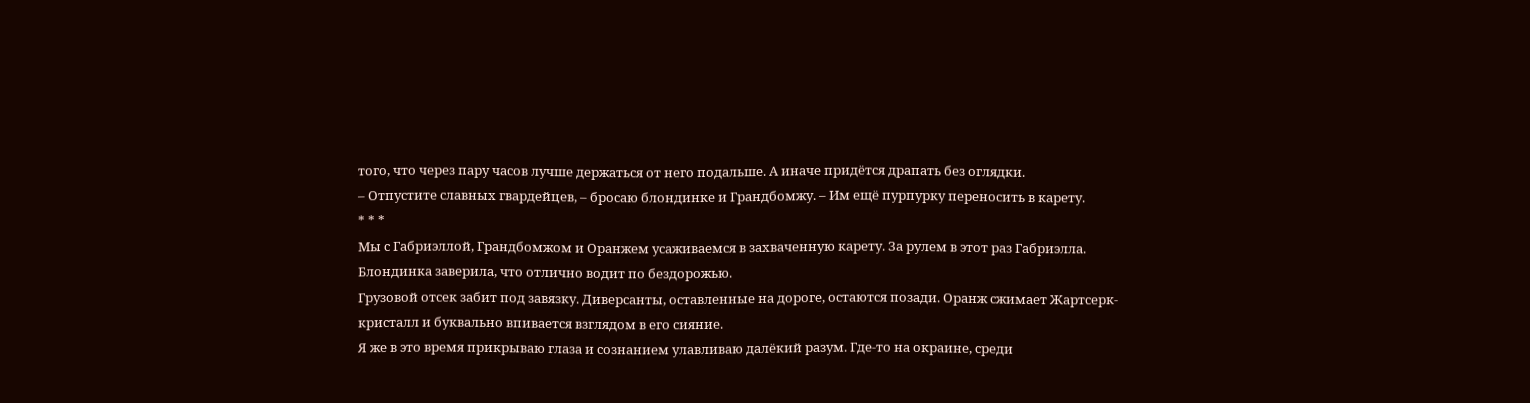того, что через пару часов лучше держаться от него подальше. А иначе придётся драпать без оглядки.
– Отпустите славных гвардейцев, – бросаю блондинке и Грандбомжу. – Им ещё пурпурку переносить в карету.
* * *
Мы с Габриэллой, Грандбомжом и Оранжем усаживаемся в захваченную карету. За рулем в этот раз Габриэлла. Блондинка заверила, что отлично водит по бездорожью.
Грузовой отсек забит под завязку. Диверсанты, оставленные на дороге, остаются позади. Оранж сжимает Жартсерк-кристалл и буквально впивается взглядом в его сияние.
Я же в это время прикрываю глаза и сознанием улавливаю далёкий разум. Где-то на окраине, среди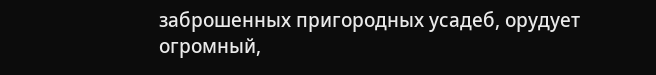заброшенных пригородных усадеб, орудует огромный,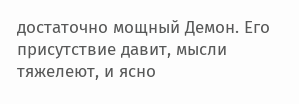достаточно мощный Демон. Его присутствие давит, мысли тяжелеют, и ясно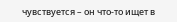чувствуется – он что-то ищет в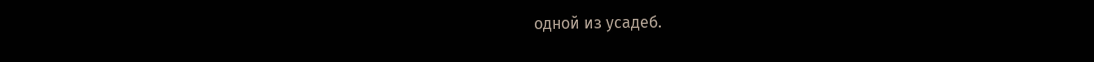одной из усадеб.